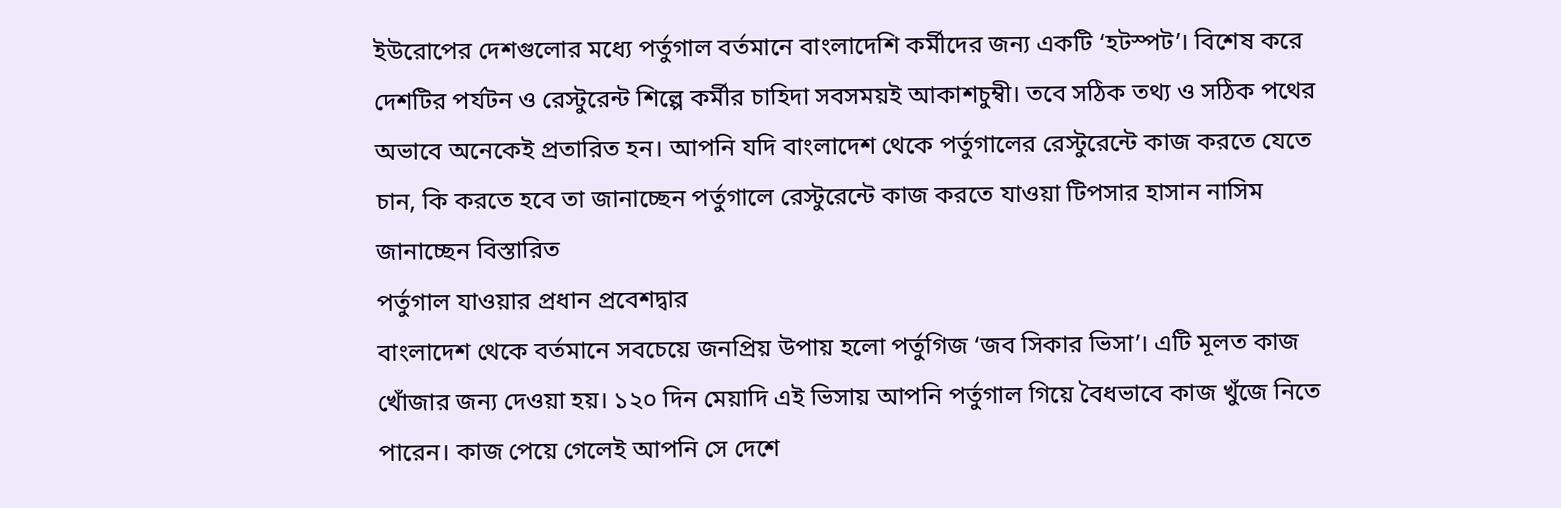ইউরোপের দেশগুলোর মধ্যে পর্তুগাল বর্তমানে বাংলাদেশি কর্মীদের জন্য একটি ‘হটস্পট’। বিশেষ করে দেশটির পর্যটন ও রেস্টুরেন্ট শিল্পে কর্মীর চাহিদা সবসময়ই আকাশচুম্বী। তবে সঠিক তথ্য ও সঠিক পথের অভাবে অনেকেই প্রতারিত হন। আপনি যদি বাংলাদেশ থেকে পর্তুগালের রেস্টুরেন্টে কাজ করতে যেতে চান, কি করতে হবে তা জানাচ্ছেন পর্তুগালে রেস্টুরেন্টে কাজ করতে যাওয়া টিপসার হাসান নাসিম জানাচ্ছেন বিস্তারিত
পর্তুগাল যাওয়ার প্রধান প্রবেশদ্বার
বাংলাদেশ থেকে বর্তমানে সবচেয়ে জনপ্রিয় উপায় হলো পর্তুগিজ ‘জব সিকার ভিসা’। এটি মূলত কাজ খোঁজার জন্য দেওয়া হয়। ১২০ দিন মেয়াদি এই ভিসায় আপনি পর্তুগাল গিয়ে বৈধভাবে কাজ খুঁজে নিতে পারেন। কাজ পেয়ে গেলেই আপনি সে দেশে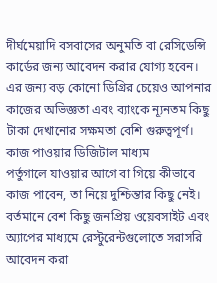দীর্ঘমেয়াদি বসবাসের অনুমতি বা রেসিডেন্সি কার্ডের জন্য আবেদন করার যোগ্য হবেন। এর জন্য বড় কোনো ডিগ্রির চেয়েও আপনার কাজের অভিজ্ঞতা এবং ব্যাংকে ন্যূনতম কিছু টাকা দেখানোর সক্ষমতা বেশি গুরুত্বপূর্ণ।
কাজ পাওয়ার ডিজিটাল মাধ্যম
পর্তুগালে যাওয়ার আগে বা গিয়ে কীভাবে কাজ পাবেন, তা নিয়ে দুশ্চিন্তার কিছু নেই। বর্তমানে বেশ কিছু জনপ্রিয় ওয়েবসাইট এবং অ্যাপের মাধ্যমে রেস্টুরেন্টগুলোতে সরাসরি আবেদন করা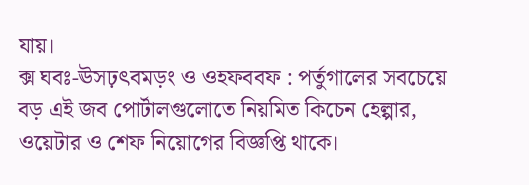যায়।
ক্স ঘবঃ-ঊসঢ়ৎবমড়ং ও ওহফববফ : পর্তুগালের সবচেয়ে বড় এই জব পোর্টালগুলোতে নিয়মিত কিচেন হেল্পার, ওয়েটার ও শেফ নিয়োগের বিজ্ঞপ্তি থাকে।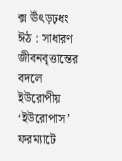ক্স ঊঁৎড়ঢ়ধং ঈঠ : সাধারণ জীবনবৃত্তান্তের বদলে ইউরোপীয় ‘ইউরোপাস’ ফরম্যাটে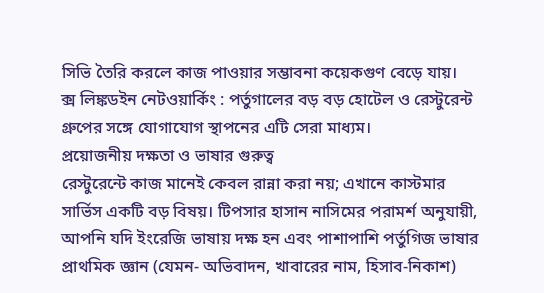সিভি তৈরি করলে কাজ পাওয়ার সম্ভাবনা কয়েকগুণ বেড়ে যায়।
ক্স লিঙ্কডইন নেটওয়ার্কিং : পর্তুগালের বড় বড় হোটেল ও রেস্টুরেন্ট গ্রুপের সঙ্গে যোগাযোগ স্থাপনের এটি সেরা মাধ্যম।
প্রয়োজনীয় দক্ষতা ও ভাষার গুরুত্ব
রেস্টুরেন্টে কাজ মানেই কেবল রান্না করা নয়; এখানে কাস্টমার সার্ভিস একটি বড় বিষয়। টিপসার হাসান নাসিমের পরামর্শ অনুযায়ী, আপনি যদি ইংরেজি ভাষায় দক্ষ হন এবং পাশাপাশি পর্তুগিজ ভাষার প্রাথমিক জ্ঞান (যেমন- অভিবাদন, খাবারের নাম, হিসাব-নিকাশ)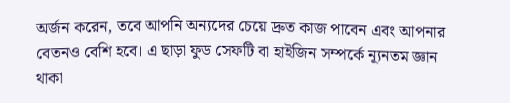অর্জন করেন, তবে আপনি অন্যদের চেয়ে দ্রুত কাজ পাবেন এবং আপনার বেতনও বেশি হবে। এ ছাড়া ফুড সেফটি বা হাইজিন সম্পর্কে ন্যূনতম জ্ঞান থাকা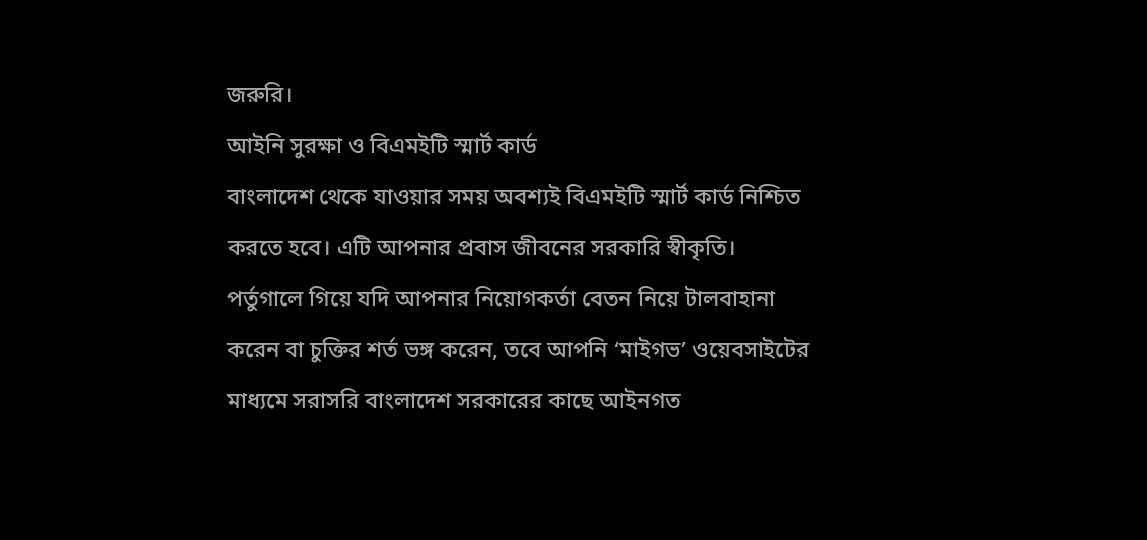জরুরি।
আইনি সুরক্ষা ও বিএমইটি স্মার্ট কার্ড
বাংলাদেশ থেকে যাওয়ার সময় অবশ্যই বিএমইটি স্মার্ট কার্ড নিশ্চিত করতে হবে। এটি আপনার প্রবাস জীবনের সরকারি স্বীকৃতি। পর্তুগালে গিয়ে যদি আপনার নিয়োগকর্তা বেতন নিয়ে টালবাহানা করেন বা চুক্তির শর্ত ভঙ্গ করেন, তবে আপনি ‘মাইগভ’ ওয়েবসাইটের মাধ্যমে সরাসরি বাংলাদেশ সরকারের কাছে আইনগত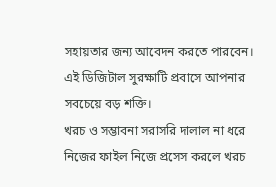সহায়তার জন্য আবেদন করতে পারবেন। এই ডিজিটাল সুরক্ষাটি প্রবাসে আপনার সবচেয়ে বড় শক্তি।
খরচ ও সম্ভাবনা সরাসরি দালাল না ধরে নিজের ফাইল নিজে প্রসেস করলে খরচ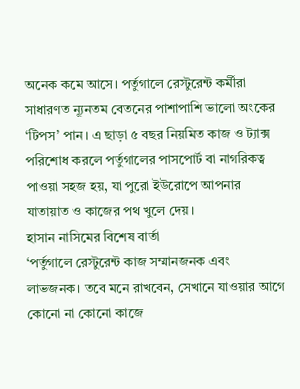অনেক কমে আসে। পর্তুগালে রেস্টুরেন্ট কর্মীরা সাধারণত ন্যূনতম বেতনের পাশাপাশি ভালো অংকের ‘টিপস’ পান। এ ছাড়া ৫ বছর নিয়মিত কাজ ও ট্যাক্স পরিশোধ করলে পর্তুগালের পাসপোর্ট বা নাগরিকত্ব পাওয়া সহজ হয়, যা পুরো ইউরোপে আপনার যাতায়াত ও কাজের পথ খুলে দেয়।
হাসান নাসিমের বিশেষ বার্তা
‘পর্তুগালে রেস্টুরেন্ট কাজ সম্মানজনক এবং লাভজনক। তবে মনে রাখবেন, সেখানে যাওয়ার আগে কোনো না কোনো কাজে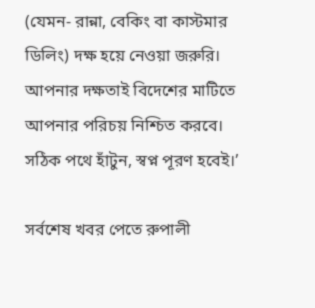(যেমন- রান্না, বেকিং বা কাস্টমার ডিলিং) দক্ষ হয়ে নেওয়া জরুরি। আপনার দক্ষতাই বিদেশের মাটিতে আপনার পরিচয় নিশ্চিত করবে। সঠিক পথে হাঁটুন, স্বপ্ন পূরণ হবেই।’

সর্বশেষ খবর পেতে রুপালী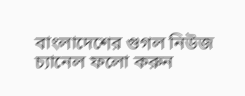বাংলাদেশের গুগল নিউজ চ্যানেল ফলো করুন